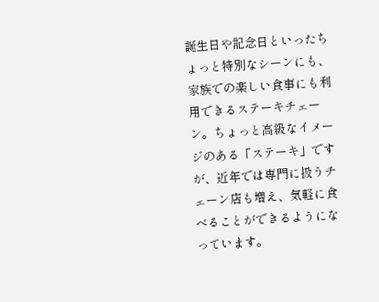誕生日や記念日といったちょっと特別なシーンにも、家族での楽しい食事にも利用できるステーキチェーン。ちょっと高級なイメージのある「ステーキ」ですが、近年では専門に扱うチェーン店も増え、気軽に食べることができるようになっています。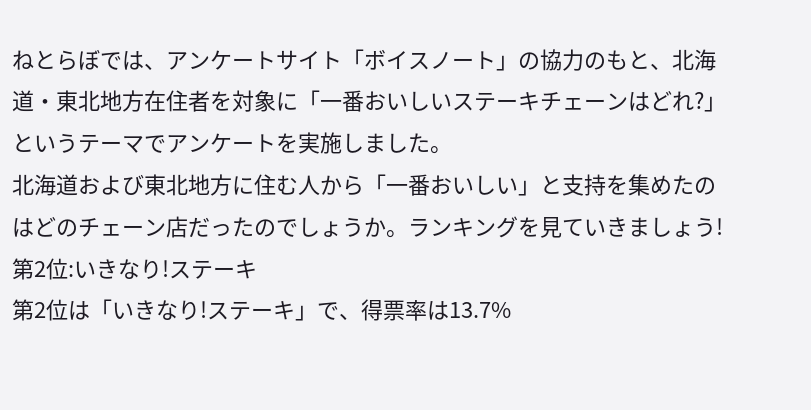ねとらぼでは、アンケートサイト「ボイスノート」の協力のもと、北海道・東北地方在住者を対象に「一番おいしいステーキチェーンはどれ?」というテーマでアンケートを実施しました。
北海道および東北地方に住む人から「一番おいしい」と支持を集めたのはどのチェーン店だったのでしょうか。ランキングを見ていきましょう!
第2位:いきなり!ステーキ
第2位は「いきなり!ステーキ」で、得票率は13.7%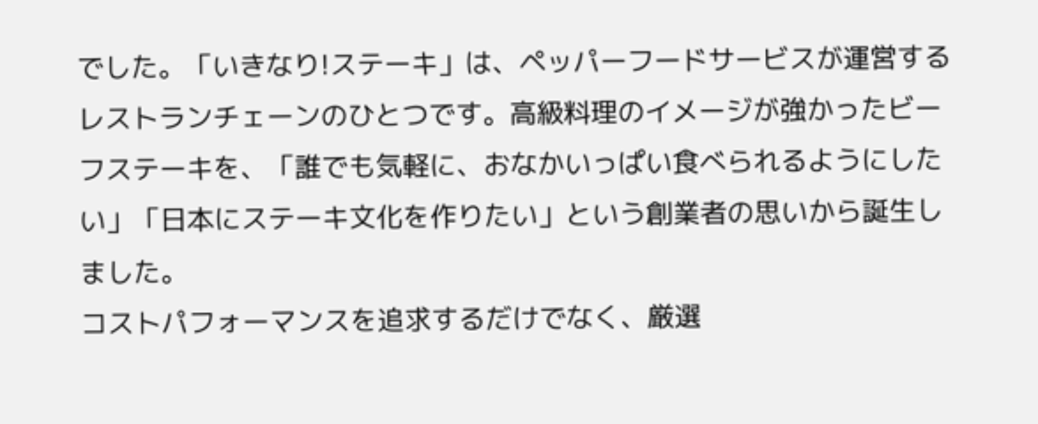でした。「いきなり!ステーキ」は、ペッパーフードサービスが運営するレストランチェーンのひとつです。高級料理のイメージが強かったビーフステーキを、「誰でも気軽に、おなかいっぱい食べられるようにしたい」「日本にステーキ文化を作りたい」という創業者の思いから誕生しました。
コストパフォーマンスを追求するだけでなく、厳選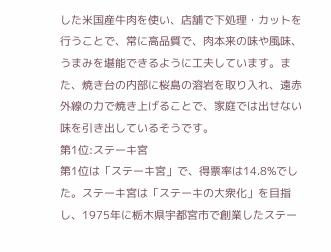した米国産牛肉を使い、店舗で下処理・カットを行うことで、常に高品質で、肉本来の味や風味、うまみを堪能できるように工夫しています。また、焼き台の内部に桜島の溶岩を取り入れ、遠赤外線の力で焼き上げることで、家庭では出せない味を引き出しているそうです。
第1位:ステーキ宮
第1位は「ステーキ宮」で、得票率は14.8%でした。ステーキ宮は「ステーキの大衆化」を目指し、1975年に栃木県宇都宮市で創業したステー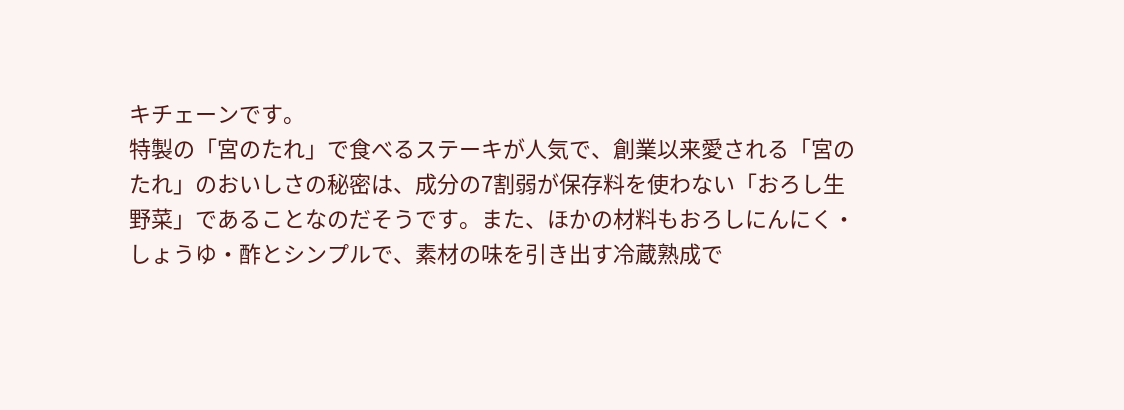キチェーンです。
特製の「宮のたれ」で食べるステーキが人気で、創業以来愛される「宮のたれ」のおいしさの秘密は、成分の7割弱が保存料を使わない「おろし生野菜」であることなのだそうです。また、ほかの材料もおろしにんにく・しょうゆ・酢とシンプルで、素材の味を引き出す冷蔵熟成で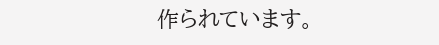作られています。